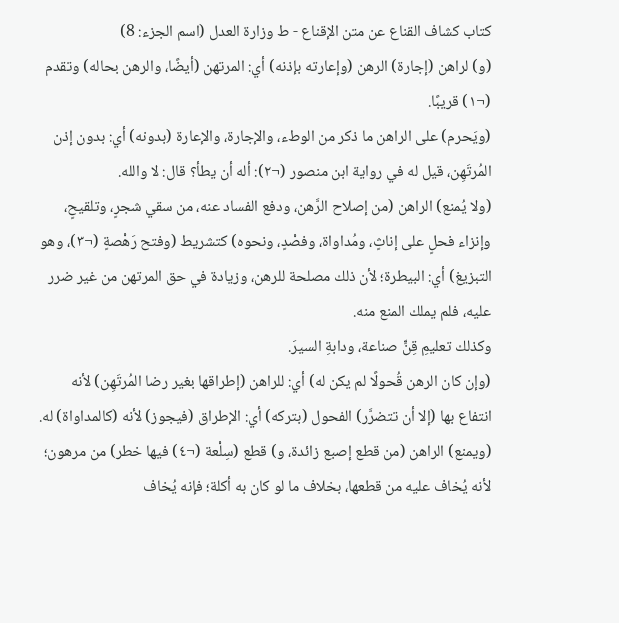كتاب كشاف القناع عن متن الإقناع - ط وزارة العدل (اسم الجزء: 8)
(و) لراهن (إجارة) الرهن (وإعارته بإذنه) أي: المرتهن (أيضًا، والرهن بحاله) وتقدم (¬١) قريبًا.
(ويَحرم) على الراهن ما ذكر من الوطء، والإجارة، والإعارة (بدونه) أي: بدون إذن المُرتَهِن، قيل له في رواية ابن منصور (¬٢): أله أن يطأ؟ قال: لا والله.
(ولا يُمنع) الراهن (من إصلاح الرَّهن، ودفع الفساد عنه، من سقي شجرٍ، وتلقيحٍ، وإنزاء فحلٍ على إناثٍ، ومُداواة، وفصْدٍ، ونحوه) كتشريط (وفتح رَهْصةٍ (¬٣)، وهو التبزيغ) أي: البيطرة؛ لأن ذلك مصلحة للرهن، وزيادة في حق المرتهن من غير ضرر عليه، فلم يملك المنع منه.
وكذلك تعليمِ قِنٍّ صناعة، ودابةِ السيرَ.
(وإن كان الرهن قُحولًا لم يكن له) أي: للراهن (إطراقها بغير رضا المُرتَهِن) لأنه انتفاع بها (إلا أن تتضرَّر) الفحول (بتركه) أي: الإطراق (فيجوز) لأنه (كالمداواة) له.
(ويمنع) الراهن (من قطع إصبع زائدة، و) قطع (سِلْعة (¬٤) فيها خطر) من مرهون؛ لأنه يُخاف عليه من قطعها، بخلاف ما لو كان به أكلة؛ فإنه يُخاف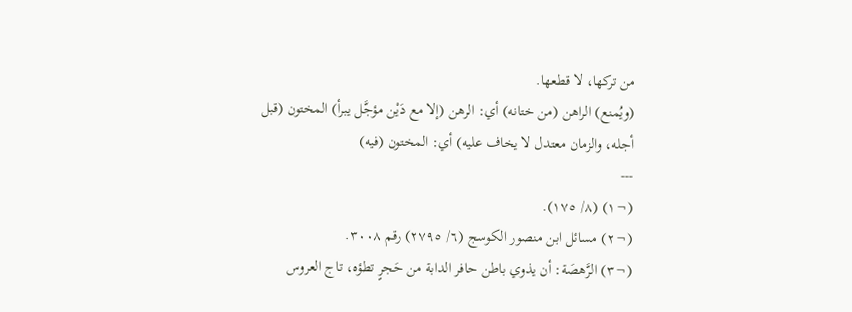من تركها، لا قطعها.
(ويُمنع) الراهن (من ختانه) أي: الرهن (إلا مع دَيْن مؤجَّل يبرأ) المختون (قبل أجله، والزمان معتدل لا يخاف عليه) أي: المختون (فيه)
---
(¬١) (٨/ ١٧٥).
(¬٢) مسائل ابن منصور الكوسج (٦/ ٢٧٩٥) رقم ٣٠٠٨.
(¬٣) الرَّهصَة: أن يذوي باطن حافر الدابة من حَجرٍ تطؤه، تاج العروس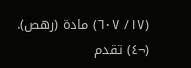(١٧/ ٦٠٧) مادة (رهص).
(¬٤) تقدم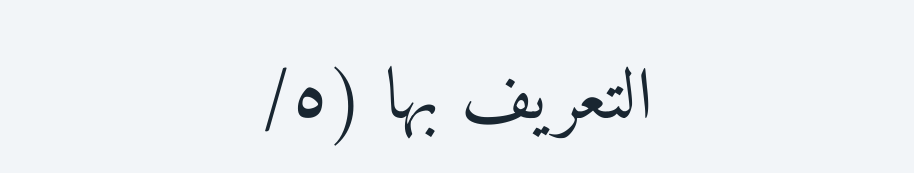التعريف بها (٥/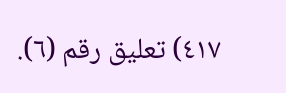٤١٧) تعليق رقم (٦).